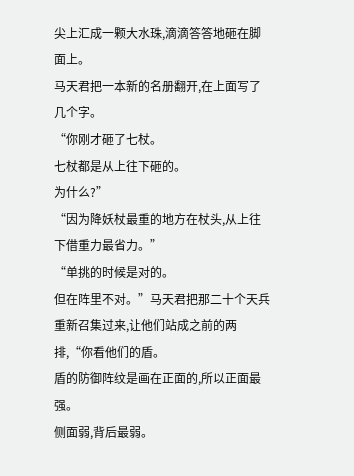尖上汇成一颗大水珠,滴滴答答地砸在脚面上。
马天君把一本新的名册翻开,在上面写了几个字。
“你刚才砸了七杖。
七杖都是从上往下砸的。
为什么?”
“因为降妖杖最重的地方在杖头,从上往下借重力最省力。”
“单挑的时候是对的。
但在阵里不对。”马天君把那二十个天兵重新召集过来,让他们站成之前的两排,“你看他们的盾。
盾的防御阵纹是画在正面的,所以正面最强。
侧面弱,背后最弱。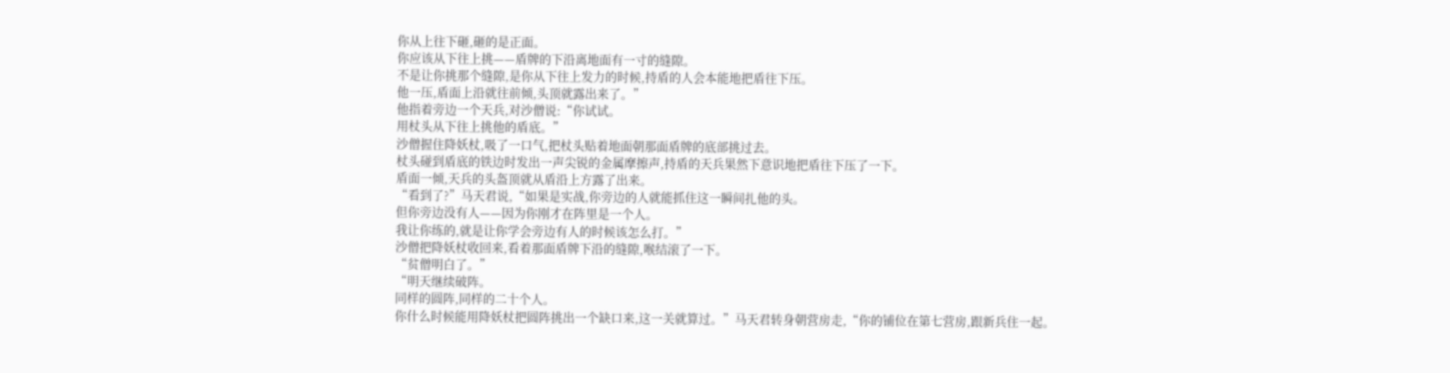你从上往下砸,砸的是正面。
你应该从下往上挑——盾牌的下沿离地面有一寸的缝隙。
不是让你挑那个缝隙,是你从下往上发力的时候,持盾的人会本能地把盾往下压。
他一压,盾面上沿就往前倾,头顶就露出来了。”
他指着旁边一个天兵,对沙僧说:“你试试。
用杖头从下往上挑他的盾底。”
沙僧握住降妖杖,吸了一口气,把杖头贴着地面朝那面盾牌的底部挑过去。
杖头碰到盾底的铁边时发出一声尖锐的金属摩擦声,持盾的天兵果然下意识地把盾往下压了一下。
盾面一倾,天兵的头盔顶就从盾沿上方露了出来。
“看到了?”马天君说,“如果是实战,你旁边的人就能抓住这一瞬间扎他的头。
但你旁边没有人——因为你刚才在阵里是一个人。
我让你练的,就是让你学会旁边有人的时候该怎么打。”
沙僧把降妖杖收回来,看着那面盾牌下沿的缝隙,喉结滚了一下。
“贫僧明白了。”
“明天继续破阵。
同样的圆阵,同样的二十个人。
你什么时候能用降妖杖把圆阵挑出一个缺口来,这一关就算过。”马天君转身朝营房走,“你的铺位在第七营房,跟新兵住一起。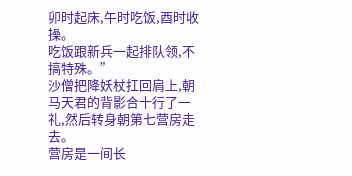卯时起床,午时吃饭,酉时收操。
吃饭跟新兵一起排队领,不搞特殊。”
沙僧把降妖杖扛回肩上,朝马天君的背影合十行了一礼,然后转身朝第七营房走去。
营房是一间长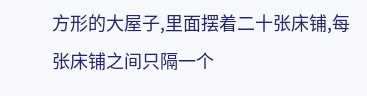方形的大屋子,里面摆着二十张床铺,每张床铺之间只隔一个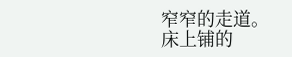窄窄的走道。
床上铺的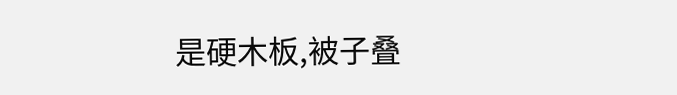是硬木板,被子叠